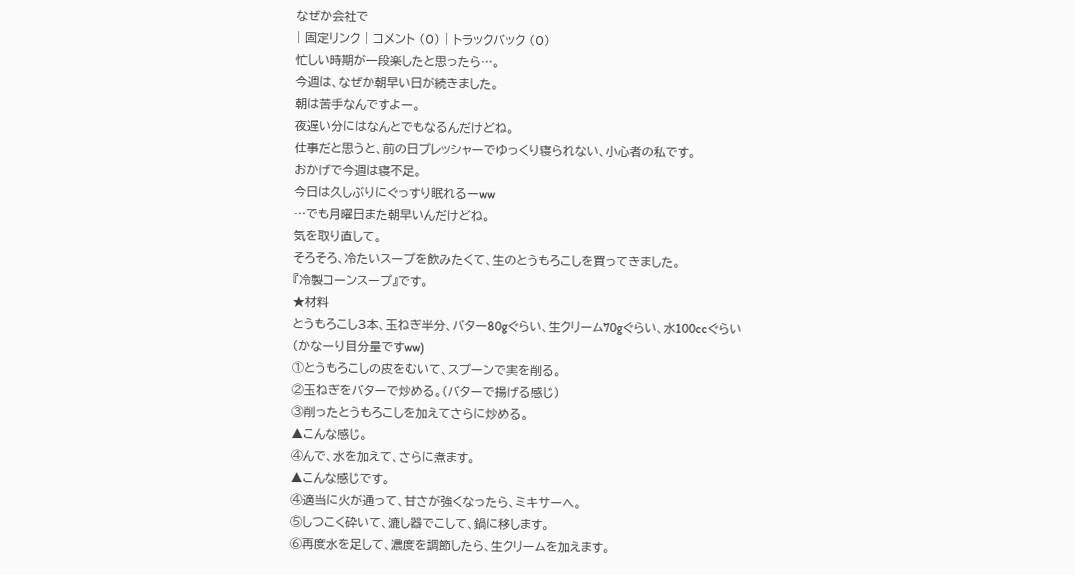なぜか会社で
| 固定リンク | コメント (0) | トラックバック (0)
忙しい時期が一段楽したと思ったら…。
今週は、なぜか朝早い日が続きました。
朝は苦手なんですよー。
夜遅い分にはなんとでもなるんだけどね。
仕事だと思うと、前の日プレッシャーでゆっくり寝られない、小心者の私です。
おかげで今週は寝不足。
今日は久しぶりにぐっすり眠れるーww
…でも月曜日また朝早いんだけどね。
気を取り直して。
そろそろ、冷たいスープを飲みたくて、生のとうもろこしを買ってきました。
『冷製コーンスープ』です。
★材料
とうもろこし3本、玉ねぎ半分、バター80gぐらい、生クリーム70gぐらい、水100ccぐらい
(かなーり目分量ですww)
①とうもろこしの皮をむいて、スプーンで実を削る。
②玉ねぎをバターで炒める。(バターで揚げる感じ)
③削ったとうもろこしを加えてさらに炒める。
▲こんな感じ。
④んで、水を加えて、さらに煮ます。
▲こんな感じです。
④適当に火が通って、甘さが強くなったら、ミキサーへ。
⑤しつこく砕いて、漉し器でこして、鍋に移します。
⑥再度水を足して、濃度を調節したら、生クリームを加えます。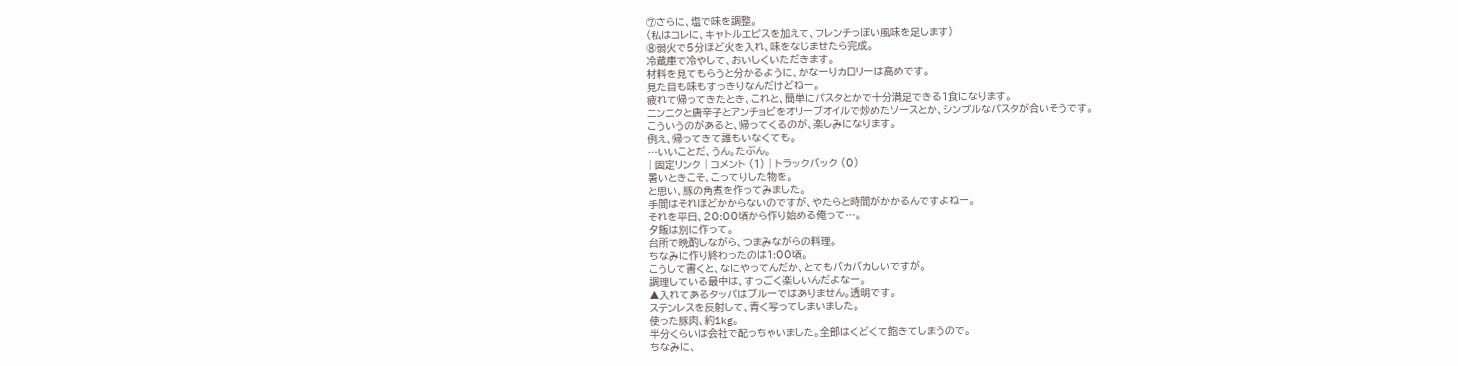⑦さらに、塩で味を調整。
(私はコレに、キャトルエピスを加えて、フレンチっぽい風味を足します)
⑧弱火で5分ほど火を入れ、味をなじませたら完成。
冷蔵庫で冷やして、おいしくいただきます。
材料を見てもらうと分かるように、かなーりカロリーは高めです。
見た目も味もすっきりなんだけどねー。
疲れて帰ってきたとき、これと、簡単にパスタとかで十分満足できる1食になります。
ニンニクと唐辛子とアンチョビをオリーブオイルで炒めたソースとか、シンプルなパスタが合いそうです。
こういうのがあると、帰ってくるのが、楽しみになります。
例え、帰ってきて誰もいなくても。
…いいことだ、うん。たぶん。
| 固定リンク | コメント (1) | トラックバック (0)
暑いときこそ、こってりした物を。
と思い、豚の角煮を作ってみました。
手間はそれほどかからないのですが、やたらと時間がかかるんですよねー。
それを平日、20:00頃から作り始める俺って…。
夕飯は別に作って。
台所で晩酌しながら、つまみながらの料理。
ちなみに作り終わったのは1:00頃。
こうして書くと、なにやってんだか、とてもバカバカしいですが。
調理している最中は、すっごく楽しいんだよなー。
▲入れてあるタッパはブルーではありません。透明です。
ステンレスを反射して、青く写ってしまいました。
使った豚肉、約1kg。
半分くらいは会社で配っちゃいました。全部はくどくて飽きてしまうので。
ちなみに、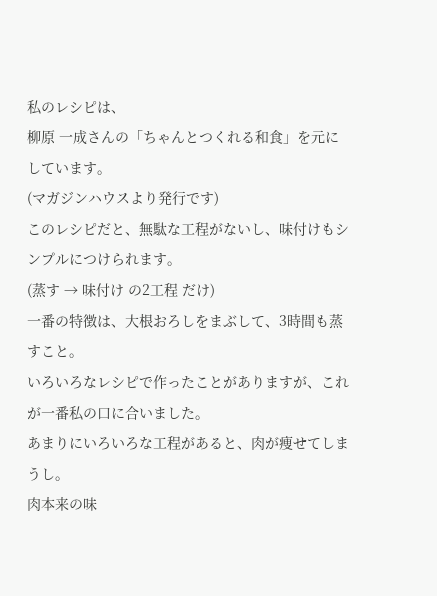私のレシピは、
柳原 一成さんの「ちゃんとつくれる和食」を元にしています。
(マガジンハウスより発行です)
このレシピだと、無駄な工程がないし、味付けもシンプルにつけられます。
(蒸す → 味付け の2工程 だけ)
一番の特徴は、大根おろしをまぶして、3時間も蒸すこと。
いろいろなレシピで作ったことがありますが、これが一番私の口に合いました。
あまりにいろいろな工程があると、肉が痩せてしまうし。
肉本来の味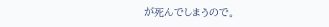が死んでしまうので。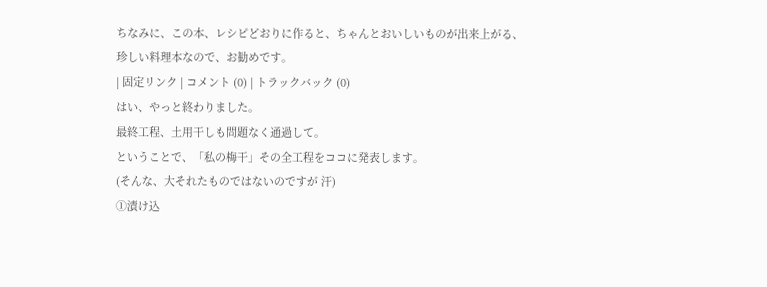ちなみに、この本、レシピどおりに作ると、ちゃんとおいしいものが出来上がる、
珍しい料理本なので、お勧めです。
| 固定リンク | コメント (0) | トラックバック (0)
はい、やっと終わりました。
最終工程、土用干しも問題なく通過して。
ということで、「私の梅干」その全工程をココに発表します。
(そんな、大それたものではないのですが 汗)
①漬け込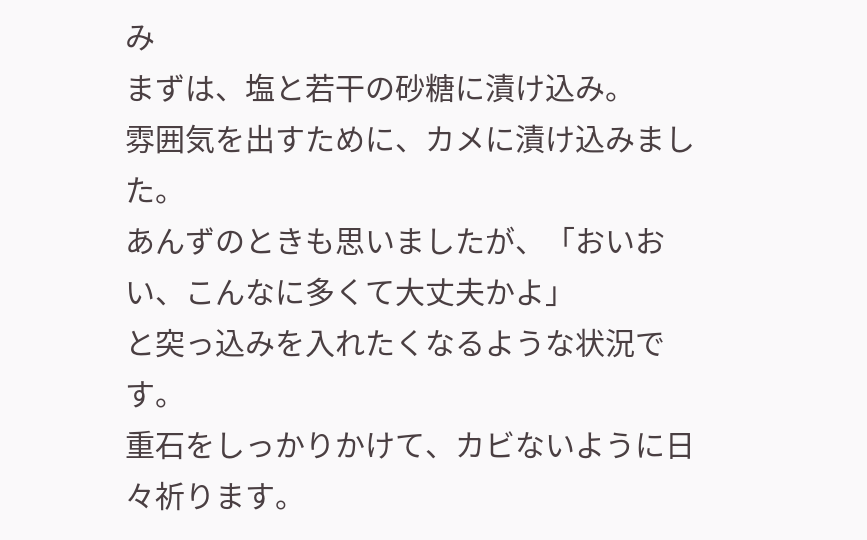み
まずは、塩と若干の砂糖に漬け込み。
雰囲気を出すために、カメに漬け込みました。
あんずのときも思いましたが、「おいおい、こんなに多くて大丈夫かよ」
と突っ込みを入れたくなるような状況です。
重石をしっかりかけて、カビないように日々祈ります。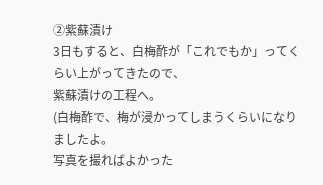②紫蘇漬け
3日もすると、白梅酢が「これでもか」ってくらい上がってきたので、
紫蘇漬けの工程へ。
(白梅酢で、梅が浸かってしまうくらいになりましたよ。
写真を撮ればよかった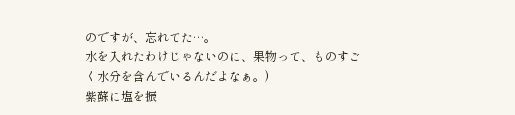のですが、忘れてた…。
水を入れたわけじゃないのに、果物って、ものすごく水分を含んでいるんだよなぁ。)
紫蘇に塩を振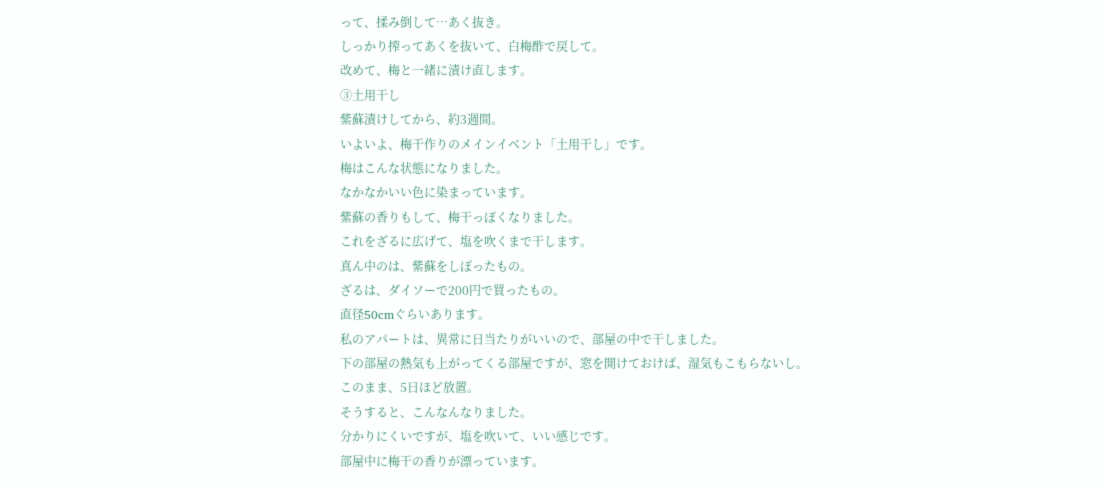って、揉み倒して…あく抜き。
しっかり搾ってあくを抜いて、白梅酢で戻して。
改めて、梅と一緒に漬け直します。
③土用干し
紫蘇漬けしてから、約3週間。
いよいよ、梅干作りのメインイベント「土用干し」です。
梅はこんな状態になりました。
なかなかいい色に染まっています。
紫蘇の香りもして、梅干っぽくなりました。
これをざるに広げて、塩を吹くまで干します。
真ん中のは、紫蘇をしぼったもの。
ざるは、ダイソーで200円で買ったもの。
直径50cmぐらいあります。
私のアパートは、異常に日当たりがいいので、部屋の中で干しました。
下の部屋の熱気も上がってくる部屋ですが、窓を開けておけば、湿気もこもらないし。
このまま、5日ほど放置。
そうすると、こんなんなりました。
分かりにくいですが、塩を吹いて、いい感じです。
部屋中に梅干の香りが漂っています。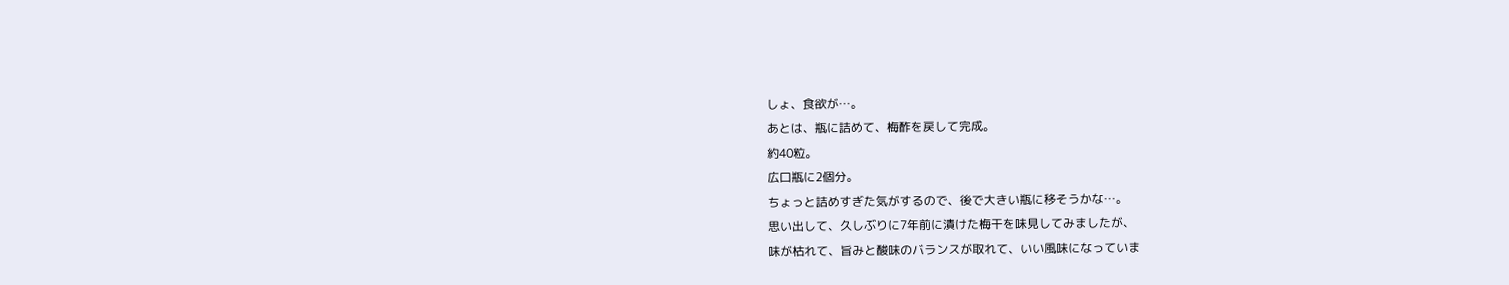しょ、食欲が…。
あとは、瓶に詰めて、梅酢を戻して完成。
約40粒。
広口瓶に2個分。
ちょっと詰めすぎた気がするので、後で大きい瓶に移そうかな…。
思い出して、久しぶりに7年前に漬けた梅干を味見してみましたが、
味が枯れて、旨みと酸味のバランスが取れて、いい風味になっていま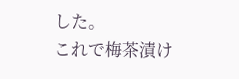した。
これで梅茶漬け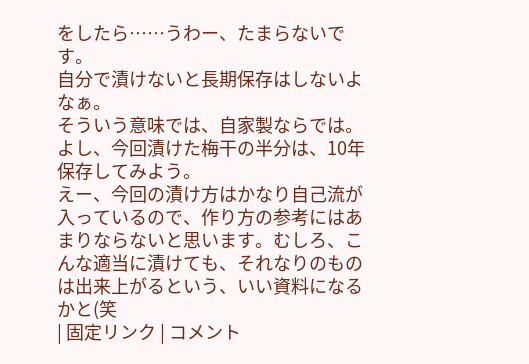をしたら……うわー、たまらないです。
自分で漬けないと長期保存はしないよなぁ。
そういう意味では、自家製ならでは。
よし、今回漬けた梅干の半分は、10年保存してみよう。
えー、今回の漬け方はかなり自己流が入っているので、作り方の参考にはあまりならないと思います。むしろ、こんな適当に漬けても、それなりのものは出来上がるという、いい資料になるかと(笑
| 固定リンク | コメント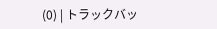(0) | トラックバッ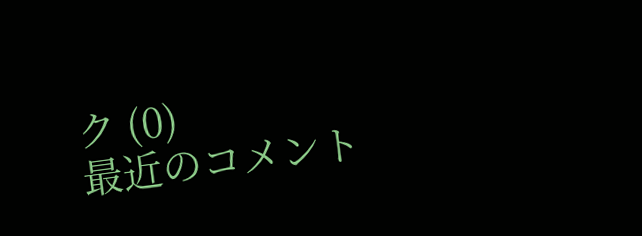ク (0)
最近のコメント